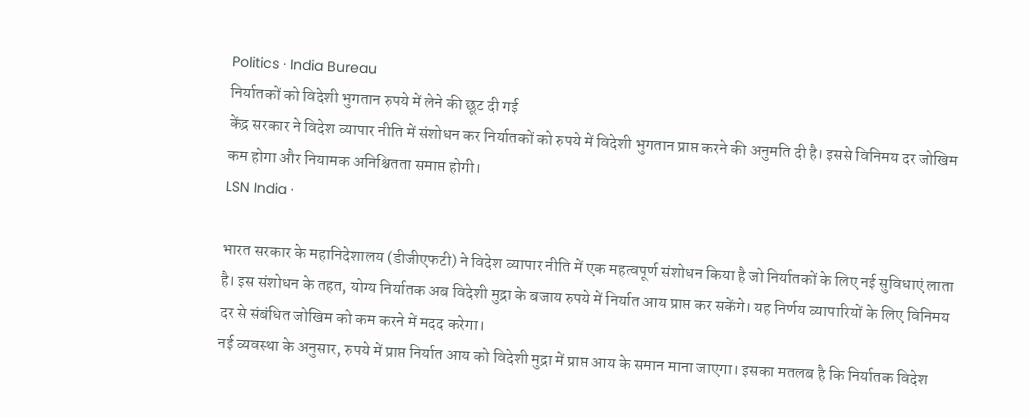Politics · India Bureau
निर्यातकों को विदेशी भुगतान रुपये में लेने की छूट दी गई
केंद्र सरकार ने विदेश व्यापार नीति में संशोधन कर निर्यातकों को रुपये में विदेशी भुगतान प्राप्त करने की अनुमति दी है। इससे विनिमय दर जोखिम कम होगा और नियामक अनिश्चितता समाप्त होगी।
LSN India ·

भारत सरकार के महानिदेशालय (डीजीएफटी) ने विदेश व्यापार नीति में एक महत्वपूर्ण संशोधन किया है जो निर्यातकों के लिए नई सुविधाएं लाता है। इस संशोधन के तहत, योग्य निर्यातक अब विदेशी मुद्रा के बजाय रुपये में निर्यात आय प्राप्त कर सकेंगे। यह निर्णय व्यापारियों के लिए विनिमय दर से संबंधित जोखिम को कम करने में मदद करेगा।
नई व्यवस्था के अनुसार, रुपये में प्राप्त निर्यात आय को विदेशी मुद्रा में प्राप्त आय के समान माना जाएगा। इसका मतलब है कि निर्यातक विदेश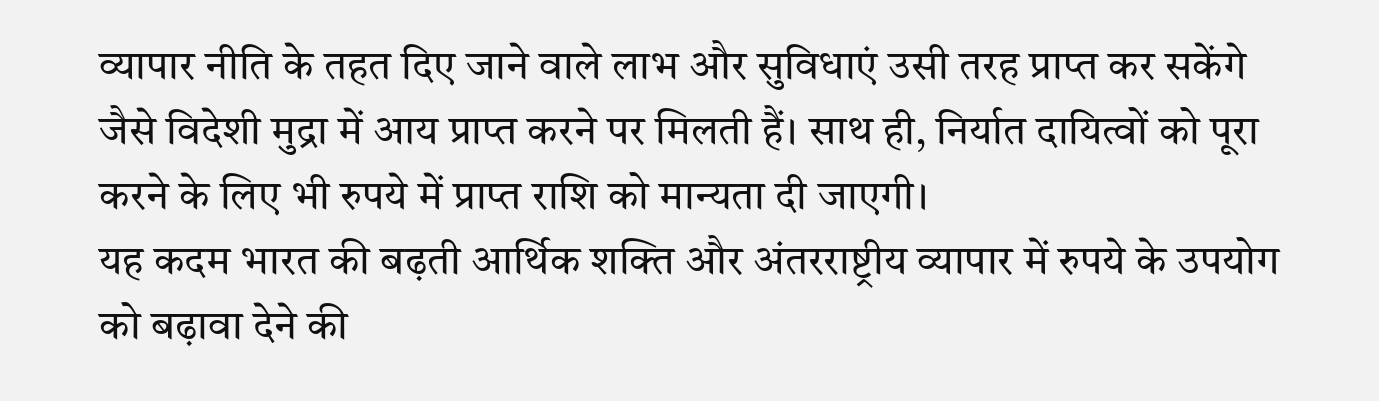व्यापार नीति के तहत दिए जाने वाले लाभ और सुविधाएं उसी तरह प्राप्त कर सकेंगे जैसे विदेशी मुद्रा में आय प्राप्त करने पर मिलती हैं। साथ ही, निर्यात दायित्वों को पूरा करने के लिए भी रुपये में प्राप्त राशि को मान्यता दी जाएगी।
यह कदम भारत की बढ़ती आर्थिक शक्ति और अंतरराष्ट्रीय व्यापार में रुपये के उपयोग को बढ़ावा देने की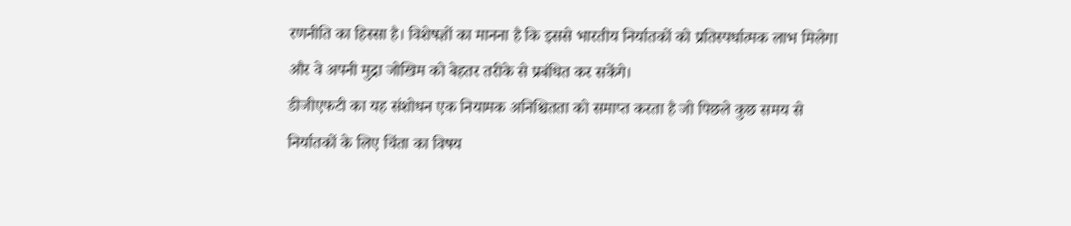रणनीति का हिस्सा है। विशेषज्ञों का मानना है कि इससे भारतीय निर्यातकों को प्रतिस्पर्धात्मक लाभ मिलेगा और वे अपनी मुद्रा जोखिम को बेहतर तरीके से प्रबंधित कर सकेंगे।
डीजीएफटी का यह संशोधन एक नियामक अनिश्चितता को समाप्त करता है जो पिछले कुछ समय से निर्यातकों के लिए चिंता का विषय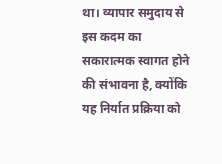था। व्यापार समुदाय से इस कदम का सकारात्मक स्वागत होने की संभावना है, क्योंकि यह निर्यात प्रक्रिया को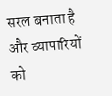सरल बनाता है और व्यापारियों को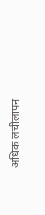अधिक लचीलापन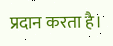प्रदान करता है।